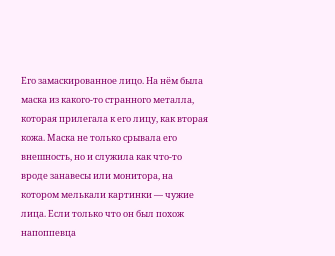Его замаскированное лицо. На нём была маска из какого-то странного металла, которая прилегала к его лицу, как вторая кожа. Маска не только срывала его внешность, но и служила как что-то вроде занавесы или монитора, на котором мелькали картинки — чужие лица. Если только что он был похож напоппевца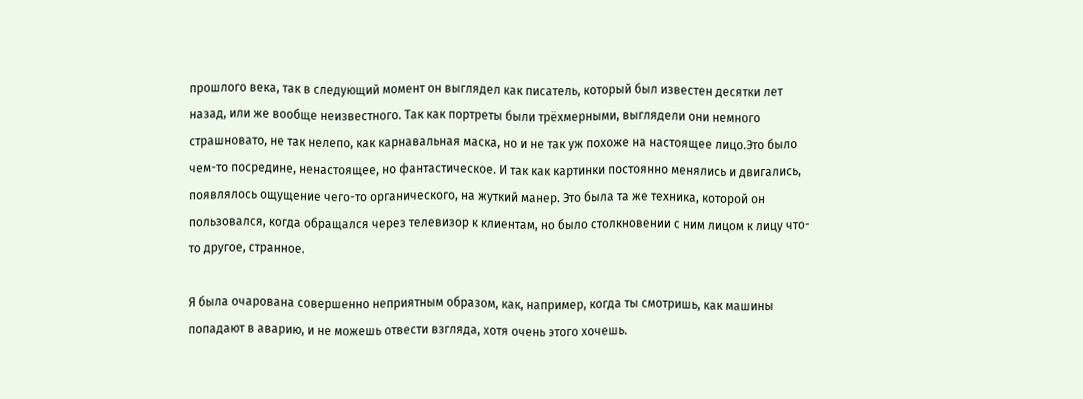прошлого века, так в следующий момент он выглядел как писатель, который был известен десятки лет назад, или же вообще неизвестного. Так как портреты были трёхмерными, выглядели они немного страшновато, не так нелепо, как карнавальная маска, но и не так уж похоже на настоящее лицо.Это было чем-то посредине, ненастоящее, но фантастическое. И так как картинки постоянно менялись и двигались, появлялось ощущение чего-то органического, на жуткий манер. Это была та же техника, которой он пользовался, когда обращался через телевизор к клиентам, но было столкновении с ним лицом к лицу что-то другое, странное.

Я была очарована совершенно неприятным образом, как, например, когда ты смотришь, как машины попадают в аварию, и не можешь отвести взгляда, хотя очень этого хочешь.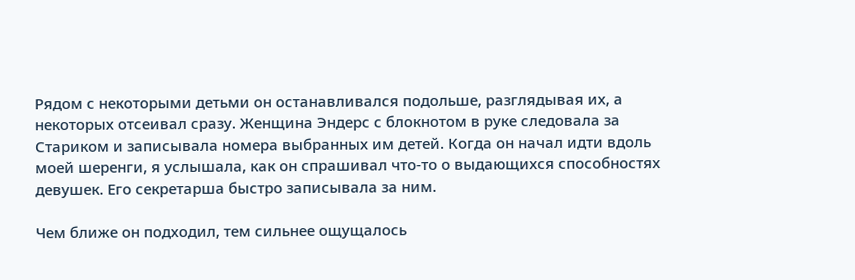Рядом с некоторыми детьми он останавливался подольше, разглядывая их, а некоторых отсеивал сразу. Женщина Эндерс с блокнотом в руке следовала за Стариком и записывала номера выбранных им детей. Когда он начал идти вдоль моей шеренги, я услышала, как он спрашивал что-то о выдающихся способностях девушек. Его секретарша быстро записывала за ним.

Чем ближе он подходил, тем сильнее ощущалось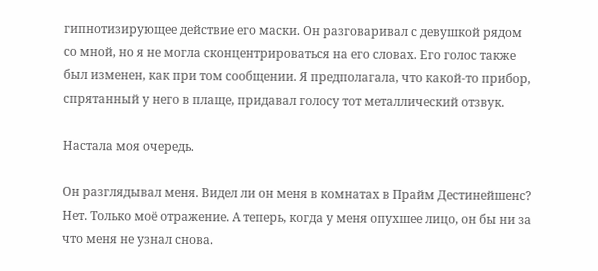гипнотизирующее действие его маски. Он разговаривал с девушкой рядом со мной, но я не могла сконцентрироваться на его словах. Его голос также был изменен, как при том сообщении. Я предполагала, что какой-то прибор, спрятанный у него в плаще, придавал голосу тот металлический отзвук.

Настала моя очередь.

Он разглядывал меня. Видел ли он меня в комнатах в Прайм Дестинейшенс? Нет. Только моё отражение. А теперь, когда у меня опухшее лицо, он бы ни за что меня не узнал снова.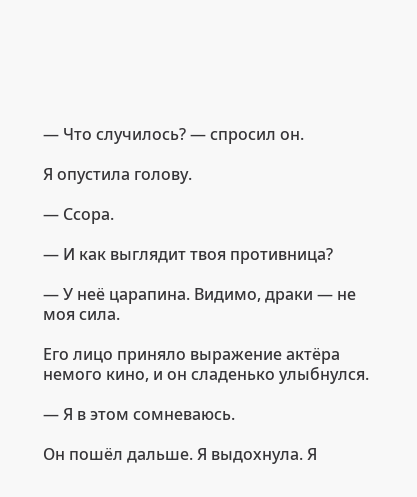— Что случилось? — спросил он.

Я опустила голову.

— Ссора.

— И как выглядит твоя противница?

— У неё царапина. Видимо, драки — не моя сила.

Его лицо приняло выражение актёра немого кино, и он сладенько улыбнулся.

— Я в этом сомневаюсь.

Он пошёл дальше. Я выдохнула. Я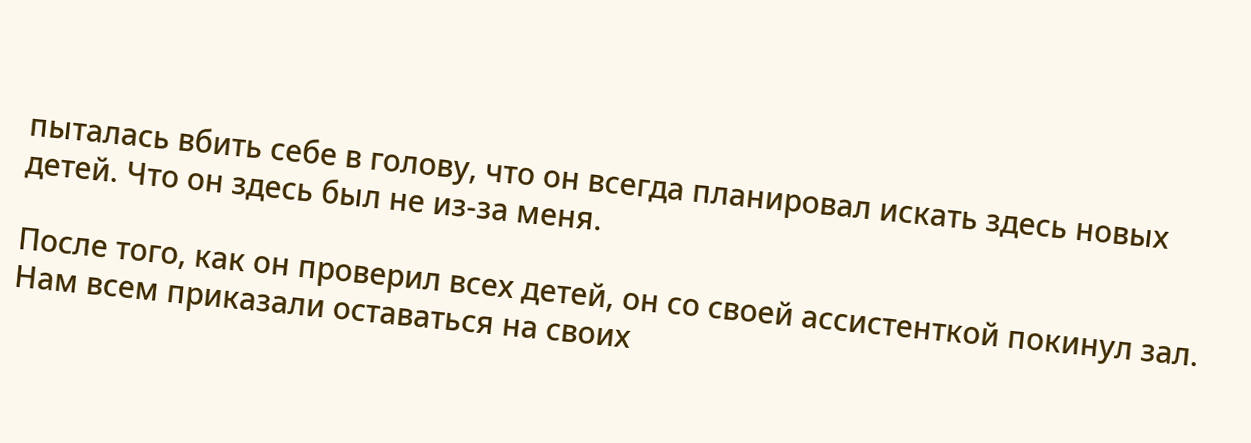пыталась вбить себе в голову, что он всегда планировал искать здесь новых детей. Что он здесь был не из-за меня.

После того, как он проверил всех детей, он со своей ассистенткой покинул зал. Нам всем приказали оставаться на своих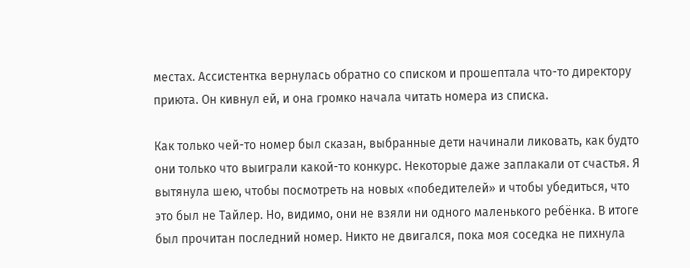местах. Ассистентка вернулась обратно со списком и прошептала что-то директору приюта. Он кивнул ей, и она громко начала читать номера из списка.

Как только чей-то номер был сказан, выбранные дети начинали ликовать, как будто они только что выиграли какой-то конкурс. Некоторые даже заплакали от счастья. Я вытянула шею, чтобы посмотреть на новых «победителей» и чтобы убедиться, что это был не Тайлер. Но, видимо, они не взяли ни одного маленького ребёнка. В итоге был прочитан последний номер. Никто не двигался, пока моя соседка не пихнула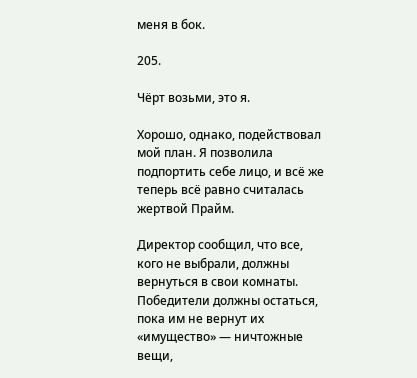меня в бок.

205.

Чёрт возьми, это я.

Хорошо, однако, подействовал мой план. Я позволила подпортить себе лицо, и всё же теперь всё равно считалась жертвой Прайм.

Директор сообщил, что все, кого не выбрали, должны вернуться в свои комнаты. Победители должны остаться, пока им не вернут их «имущество» — ничтожные вещи,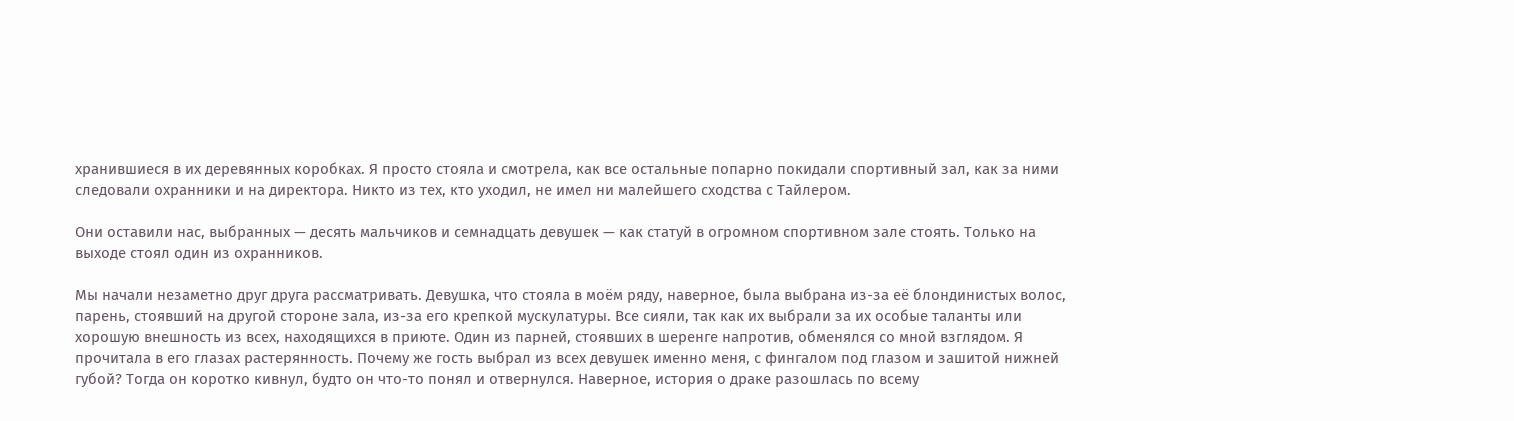хранившиеся в их деревянных коробках. Я просто стояла и смотрела, как все остальные попарно покидали спортивный зал, как за ними следовали охранники и на директора. Никто из тех, кто уходил, не имел ни малейшего сходства с Тайлером.

Они оставили нас, выбранных — десять мальчиков и семнадцать девушек — как статуй в огромном спортивном зале стоять. Только на выходе стоял один из охранников.

Мы начали незаметно друг друга рассматривать. Девушка, что стояла в моём ряду, наверное, была выбрана из-за её блондинистых волос, парень, стоявший на другой стороне зала, из-за его крепкой мускулатуры. Все сияли, так как их выбрали за их особые таланты или хорошую внешность из всех, находящихся в приюте. Один из парней, стоявших в шеренге напротив, обменялся со мной взглядом. Я прочитала в его глазах растерянность. Почему же гость выбрал из всех девушек именно меня, с фингалом под глазом и зашитой нижней губой? Тогда он коротко кивнул, будто он что-то понял и отвернулся. Наверное, история о драке разошлась по всему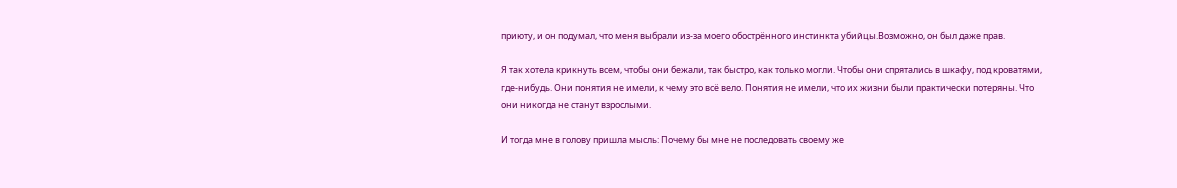приюту, и он подумал, что меня выбрали из-за моего обострённого инстинкта убийцы.Возможно, он был даже прав.

Я так хотела крикнуть всем, чтобы они бежали, так быстро, как только могли. Чтобы они спрятались в шкафу, под кроватями, где-нибудь. Они понятия не имели, к чему это всё вело. Понятия не имели, что их жизни были практически потеряны. Что они никогда не станут взрослыми.

И тогда мне в голову пришла мысль: Почему бы мне не последовать своему же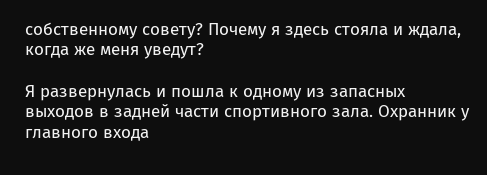собственному совету? Почему я здесь стояла и ждала, когда же меня уведут?

Я развернулась и пошла к одному из запасных выходов в задней части спортивного зала. Охранник у главного входа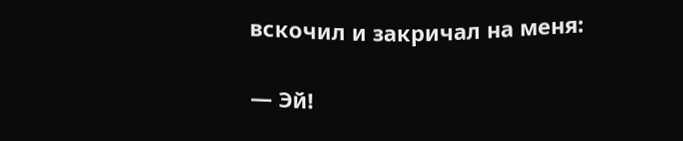вскочил и закричал на меня:

— Эй!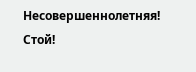Несовершеннолетняя! Стой!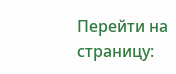Перейти на страницу: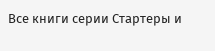Все книги серии Стартеры и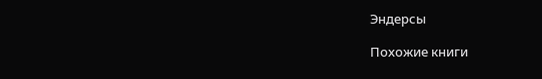Эндерсы

Похожие книги